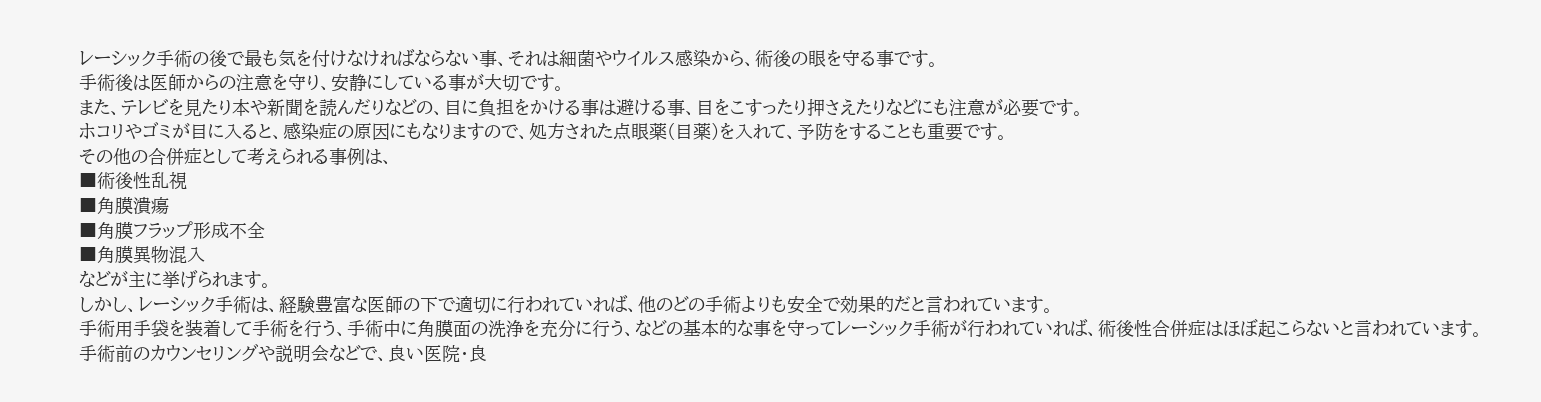レーシック手術の後で最も気を付けなければならない事、それは細菌やウイルス感染から、術後の眼を守る事です。
手術後は医師からの注意を守り、安静にしている事が大切です。
また、テレビを見たり本や新聞を読んだりなどの、目に負担をかける事は避ける事、目をこすったり押さえたりなどにも注意が必要です。
ホコリやゴミが目に入ると、感染症の原因にもなりますので、処方された点眼薬(目薬)を入れて、予防をすることも重要です。
その他の合併症として考えられる事例は、
■術後性乱視
■角膜潰瘍
■角膜フラップ形成不全
■角膜異物混入
などが主に挙げられます。
しかし、レーシック手術は、経験豊富な医師の下で適切に行われていれば、他のどの手術よりも安全で効果的だと言われています。
手術用手袋を装着して手術を行う、手術中に角膜面の洗浄を充分に行う、などの基本的な事を守ってレーシック手術が行われていれば、術後性合併症はほぼ起こらないと言われています。
手術前のカウンセリングや説明会などで、良い医院・良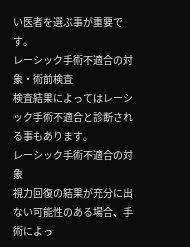い医者を選ぶ事が重要です。
レーシック手術不適合の対象・術前検査
検査結果によってはレーシック手術不適合と診断される事もあります。
レーシック手術不適合の対象
視力回復の結果が充分に出ない可能性のある場合、手術によっ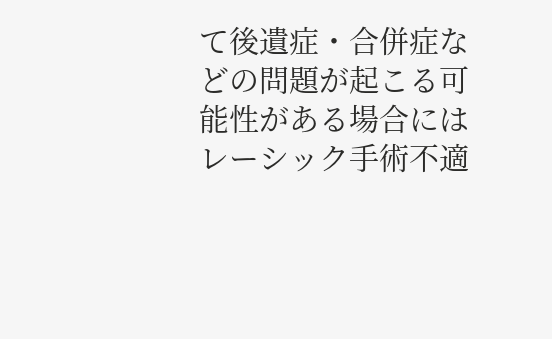て後遺症・合併症などの問題が起こる可能性がある場合にはレーシック手術不適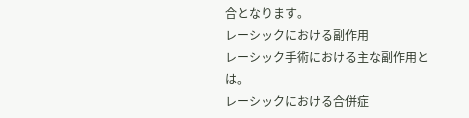合となります。
レーシックにおける副作用
レーシック手術における主な副作用とは。
レーシックにおける合併症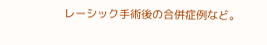レーシック手術後の合併症例など。